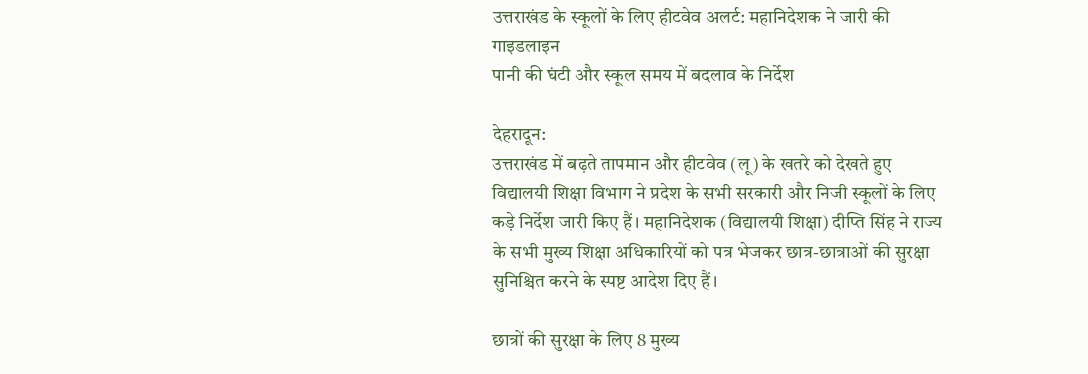उत्तराखंड के स्कूलों के लिए हीटवेव अलर्ट: महानिदेशक ने जारी की गाइडलाइन
पानी की घंटी और स्कूल समय में बदलाव के निर्देश

देहरादून:
उत्तराखंड में बढ़ते तापमान और हीटवेव (लू) के खतरे को देखते हुए विद्यालयी शिक्षा विभाग ने प्रदेश के सभी सरकारी और निजी स्कूलों के लिए कड़े निर्देश जारी किए हैं। महानिदेशक (विद्यालयी शिक्षा) दीप्ति सिंह ने राज्य के सभी मुख्य शिक्षा अधिकारियों को पत्र भेजकर छात्र-छात्राओं की सुरक्षा सुनिश्चित करने के स्पष्ट आदेश दिए हैं।

छात्रों की सुरक्षा के लिए 8 मुख्य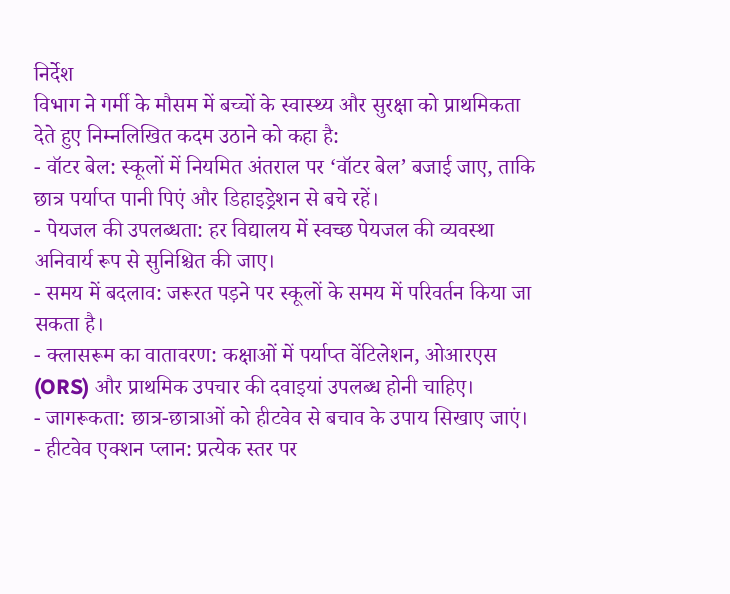निर्देश
विभाग ने गर्मी के मौसम में बच्चों के स्वास्थ्य और सुरक्षा को प्राथमिकता देते हुए निम्नलिखित कदम उठाने को कहा है:
- वॉटर बेल: स्कूलों में नियमित अंतराल पर ‘वॉटर बेल’ बजाई जाए, ताकि छात्र पर्याप्त पानी पिएं और डिहाइड्रेशन से बचे रहें।
- पेयजल की उपलब्धता: हर विद्यालय में स्वच्छ पेयजल की व्यवस्था अनिवार्य रूप से सुनिश्चित की जाए।
- समय में बदलाव: जरूरत पड़ने पर स्कूलों के समय में परिवर्तन किया जा सकता है।
- क्लासरूम का वातावरण: कक्षाओं में पर्याप्त वेंटिलेशन, ओआरएस (ORS) और प्राथमिक उपचार की दवाइयां उपलब्ध होनी चाहिए।
- जागरूकता: छात्र-छात्राओं को हीटवेव से बचाव के उपाय सिखाए जाएं।
- हीटवेव एक्शन प्लान: प्रत्येक स्तर पर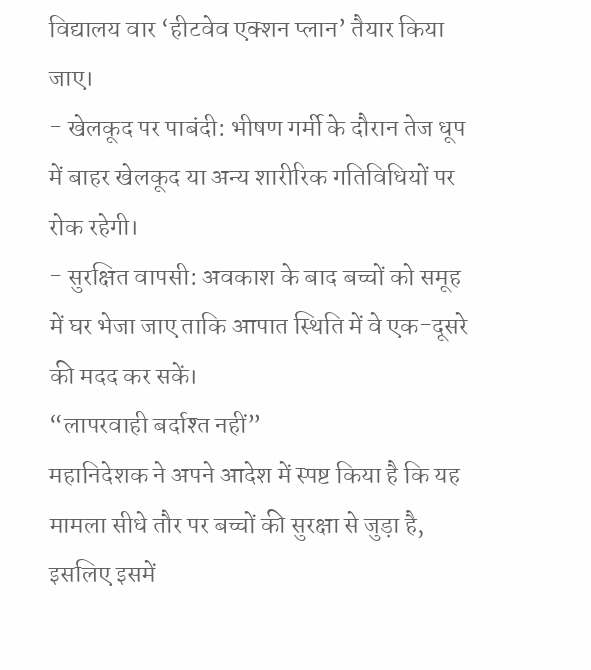विद्यालय वार ‘हीटवेव एक्शन प्लान’ तैयार किया जाए।
- खेलकूद पर पाबंदी: भीषण गर्मी के दौरान तेज धूप में बाहर खेलकूद या अन्य शारीरिक गतिविधियों पर रोक रहेगी।
- सुरक्षित वापसी: अवकाश के बाद बच्चों को समूह में घर भेजा जाए ताकि आपात स्थिति में वे एक-दूसरे की मदद कर सकें।
“लापरवाही बर्दाश्त नहीं”
महानिदेशक ने अपने आदेश में स्पष्ट किया है कि यह मामला सीधे तौर पर बच्चों की सुरक्षा से जुड़ा है, इसलिए इसमें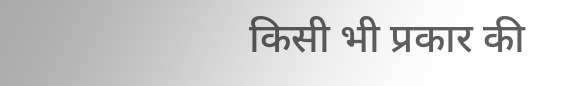किसी भी प्रकार की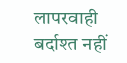लापरवाही बर्दाश्त नहीं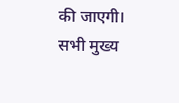की जाएगी। सभी मुख्य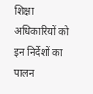शिक्षा अधिकारियों को इन निर्देशों का पालन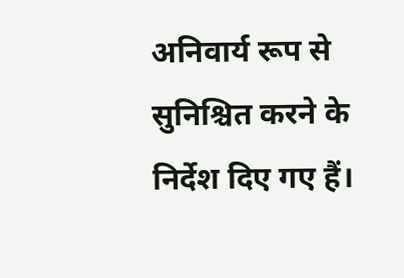अनिवार्य रूप से सुनिश्चित करने के निर्देश दिए गए हैं।